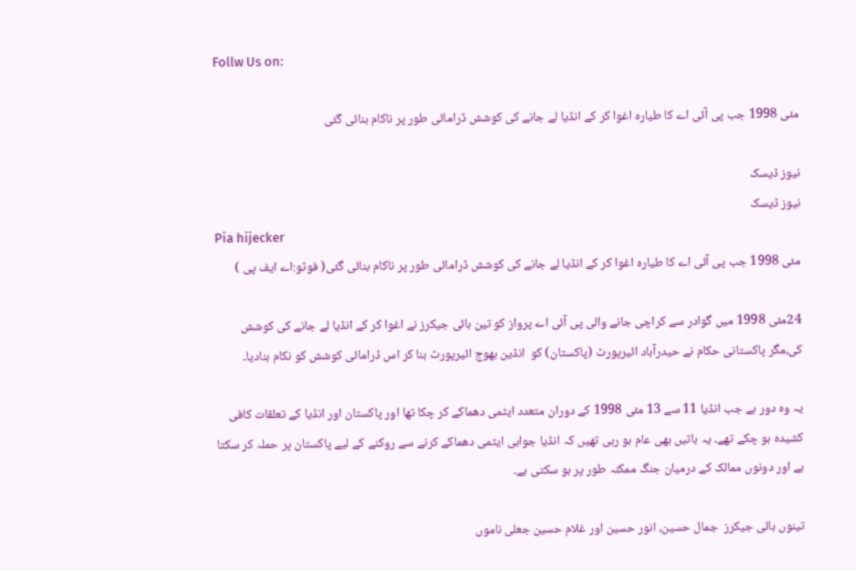Follw Us on:

مئی 1998 جب پی آئی اے کا طیارہ اغوا کر کے انڈیا لے جانے کی کوشش ڈرامائی طور پر ناکام بنائی گئی

نیوز ڈیسک
نیوز ڈیسک
Pia hijecker
مئی 1998 جب پی آئی اے کا طیارہ اغوا کر کے انڈیا لے جانے کی کوشش ڈرامائی طور پر ناکام بنائی گئی( فوٹو:اے ایف پی )

24مئی 1998 میں گوادر سے کراچی جانے والی پی آئی اے پرواز کو تین ہائی جیکرز نے اغوا کر کے انڈیا لے جانے کی کوشش کی،مگر پاکستانی حکام نے حیدرآباد ائیرپورٹ (پاکستان) کو  انڈین بھوج ائیرپورٹ بنا کر اس ڈرامائی کوشش کو نکام بنادیا۔

یہ وہ دور ہے جب انڈیا 11 سے 13 مئی 1998 کے دوران متعدد ایٹمی دھماکے کر چکا تھا اور پاکستان اور انڈیا کے تعلقات کافی کشیدہ ہو چکے تھے۔ یہ باتیں بھی عام ہو رہی تھیں کہ انڈیا جوابی ایٹمی دھماکے کرنے سے روکنے کے لیے پاکستان پر حملہ کر سکتا ہے اور دونوں ممالک کے درمیان جنگ ممکنہ طور پر ہو سکتی ہے۔

تینوں ہائی جیکرز  جمال حسین، انور حسین اور غلام حسین جعلی ناموں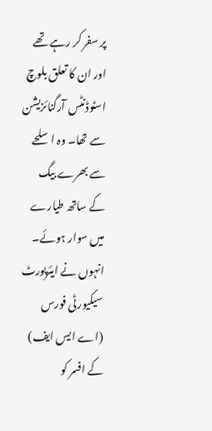پر سفر کر رہے تھے اور ان کا تعلق بلوچ اسٹوڈنٹس آرگنائزیشن سے تھا۔ وہ اسلحے سے بھرے بیگ کے ساتھ طیارے میں سوار ہوئے۔ انہوں نے ایئرپورٹ سیکیورٹی فورس (اے ایس ایف) کے افسر کو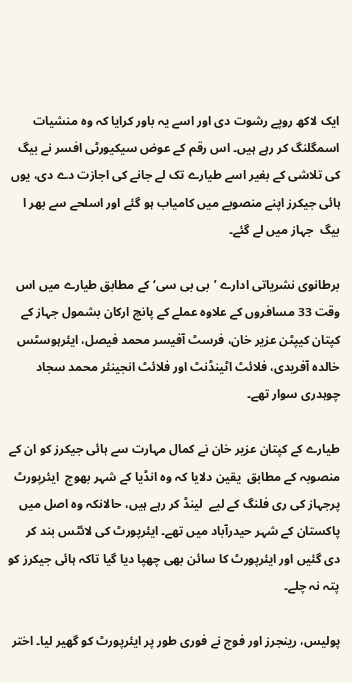ایک لاکھ روپے رشوت دی اور اسے یہ باور کرایا کہ وہ منشیات اسمگلنگ کر رہے ہیں۔ اس رقم کے عوض سیکیورٹی افسر نے بیگ کی تلاشی کے بغیر اسے طیارے تک لے جانے کی اجازت دے دی، یوں ہائی جیکرز اپنے منصوبے میں کامیاب ہو گئے اور اسلحے سے بھر ا بیگ  جہاز میں لے گئے۔

برطانوی نشریاتی ادارے ’بی بی سی‘ کے مطابق طیارے میں اس وقت 33 مسافروں کے علاوہ عملے کے پانچ ارکان بشمول جہاز کے کپتان کیپٹن عزیر خان، فرسٹ آفیسر محمد فیصل، ایئرہوسٹس خالدہ آفریدی، فلائٹ اٹینڈنٹ اور فلائٹ انجینئر محمد سجاد چوہدری سوار تھے۔

طیارے کے کپتان عزیر خان نے کمال مہارت سے ہائی جیکرز کو ان کے منصوبہ کے مطابق  یقین دلایا کہ وہ انڈیا کے شہر بھوج  ایئرپورٹ پرجہاز کی ری فلنگ کے لیے  لینڈ کر رہے ہیں، حالانکہ وہ اصل میں پاکستان کے شہر حیدرآباد میں تھے۔ ایئرپورٹ کی لائٹس بند کر دی گئیں اور ایئرپورٹ کا سائن بھی چھپا دیا گیا تاکہ ہائی جیکرز کو پتہ نہ چلے۔

پولیس، رینجرز اور فوج نے فوری طور پر ایئرپورٹ کو گھیر لیا۔ اختر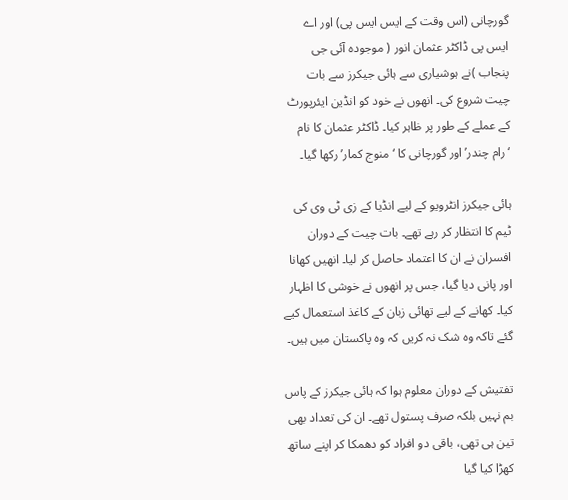گورچانی (اس وقت کے ایس ایس پی) اور اے ایس پی ڈاکٹر عثمان انور ( موجودہ آئی جی پنجاب )نے ہوشیاری سے ہائی جیکرز سے بات چیت شروع کی۔ انھوں نے خود کو انڈین ایئرپورٹ کے عملے کے طور پر ظاہر کیا۔ ڈاکٹر عثمان کا نام ‘رام چندر’ اور گورچانی کا ‘منوج کمار’ رکھا گیا۔

ہائی جیکرز انٹرویو کے لیے انڈیا کے زی ٹی وی کی ٹیم کا انتظار کر رہے تھے۔ بات چیت کے دوران افسران نے ان کا اعتماد حاصل کر لیا۔ انھیں کھانا اور پانی دیا گیا، جس پر انھوں نے خوشی کا اظہار کیا۔ کھانے کے لیے تھائی زبان کے کاغذ استعمال کیے گئے تاکہ وہ شک نہ کریں کہ وہ پاکستان میں ہیں۔

تفتیش کے دوران معلوم ہوا کہ ہائی جیکرز کے پاس بم نہیں بلکہ صرف پستول تھے۔ ان کی تعداد بھی تین ہی تھی، باقی دو افراد کو دھمکا کر اپنے ساتھ کھڑا کیا گیا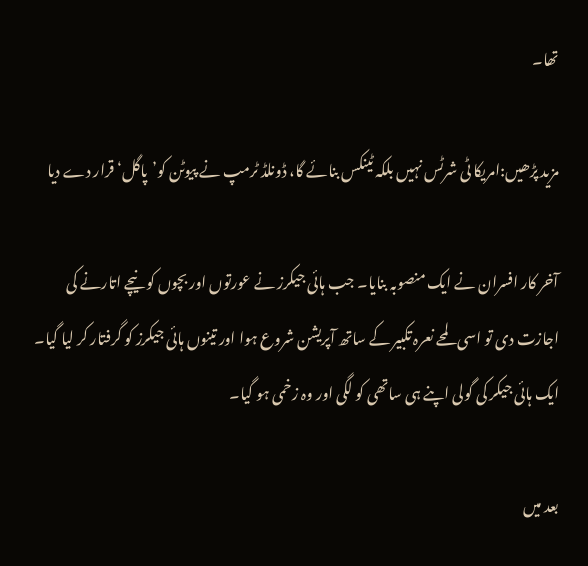تھا۔

مزید پڑھیں:امریکا ٹی شرٹس نہیں بلکہ ٹینکس بنائے گا، ڈونلڈ ٹرمپ نے پیوٹن کو’پاگل‘ قرار دے دیا

آخر کار افسران نے ایک منصوبہ بنایا۔ جب ہائی جیکرز نے عورتوں اور بچوں کو نیچے اتارنے کی اجازت دی تو اسی لمحے نعرہ تکبیر کے ساتھ آپریشن شروع ہوا اور تینوں ہائی جیکرز کو گرفتار کر لیا گیا۔ ایک ہائی جیکر کی گولی اپنے ہی ساتھی کو لگی اور وہ زخمی ہو گیا۔

بعد میں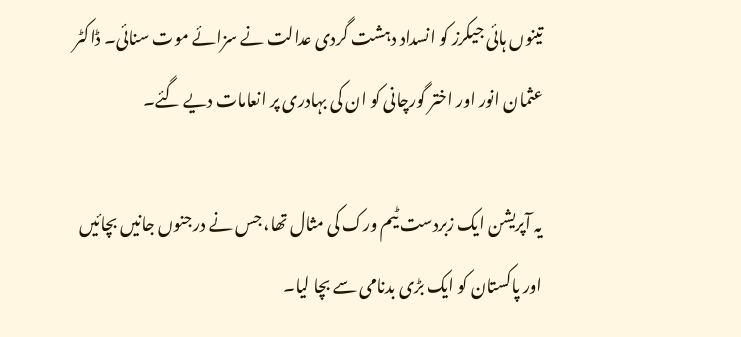تینوں ہائی جیکرز کو انسداد دہشت گردی عدالت نے سزائے موت سنائی۔ ڈاکٹر عثمان انور اور اختر گورچانی کو ان کی بہادری پر انعامات دیے گئے۔

یہ آپریشن ایک زبردست ٹیم ورک کی مثال تھا، جس نے درجنوں جانیں بچائیں اور پاکستان کو ایک بڑی بدنامی سے بچا لیا۔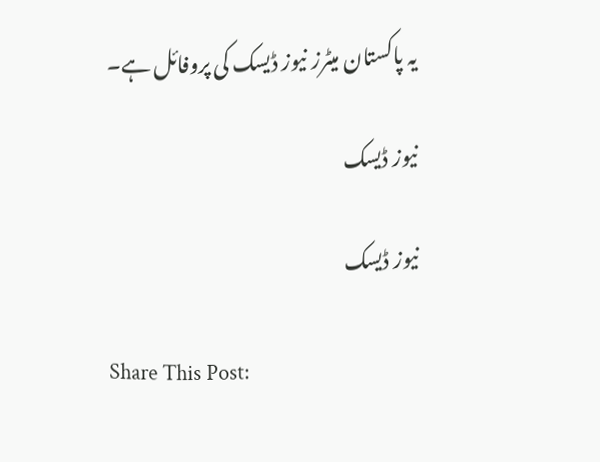یہ پاکستان میٹرز نیوز ڈیسک کی پروفائل ہے۔

نیوز ڈیسک

نیوز ڈیسک

Share This Post: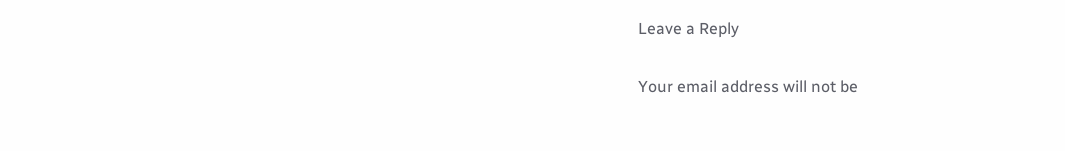Leave a Reply

Your email address will not be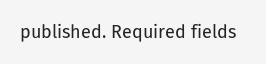published. Required fields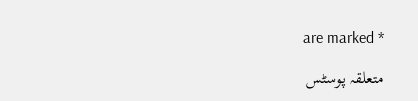are marked *

متعلقہ پوسٹس